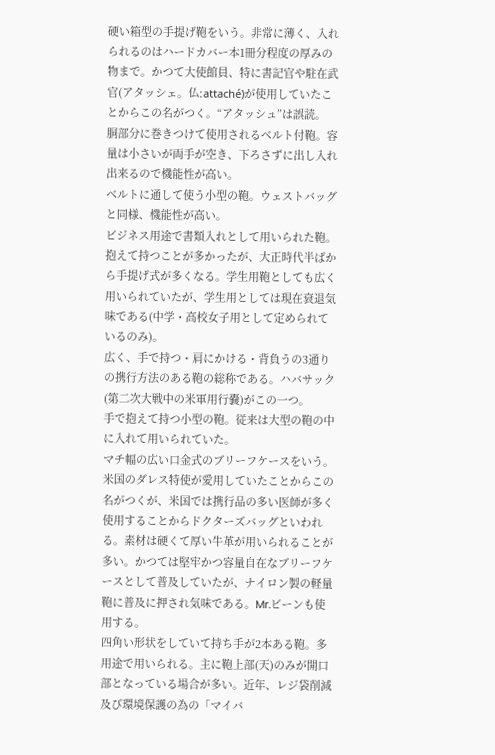硬い箱型の手提げ鞄をいう。非常に薄く、入れられるのはハードカバー本1冊分程度の厚みの物まで。かつて大使館員、特に書記官や駐在武官(アタッシェ。仏:attaché)が使用していたことからこの名がつく。“アタッシュ”は誤読。
胴部分に巻きつけて使用されるベルト付鞄。容量は小さいが両手が空き、下ろさずに出し入れ出来るので機能性が高い。
ベルトに通して使う小型の鞄。ウェストバッグと同様、機能性が高い。
ビジネス用途で書類入れとして用いられた鞄。抱えて持つことが多かったが、大正時代半ばから手提げ式が多くなる。学生用鞄としても広く用いられていたが、学生用としては現在衰退気味である(中学・高校女子用として定められているのみ)。
広く、手で持つ・肩にかける・背負うの3通りの携行方法のある鞄の総称である。ハバサック(第二次大戦中の米軍用行嚢)がこの一つ。
手で抱えて持つ小型の鞄。従来は大型の鞄の中に入れて用いられていた。
マチ幅の広い口金式のブリーフケースをいう。米国のダレス特使が愛用していたことからこの名がつくが、米国では携行品の多い医師が多く使用することからドクターズバッグといわれる。素材は硬くて厚い牛革が用いられることが多い。かつては堅牢かつ容量自在なブリーフケースとして普及していたが、ナイロン製の軽量鞄に普及に押され気味である。Mr.ビーンも使用する。
四角い形状をしていて持ち手が2本ある鞄。多用途で用いられる。主に鞄上部(天)のみが開口部となっている場合が多い。近年、レジ袋削減及び環境保護の為の「マイバ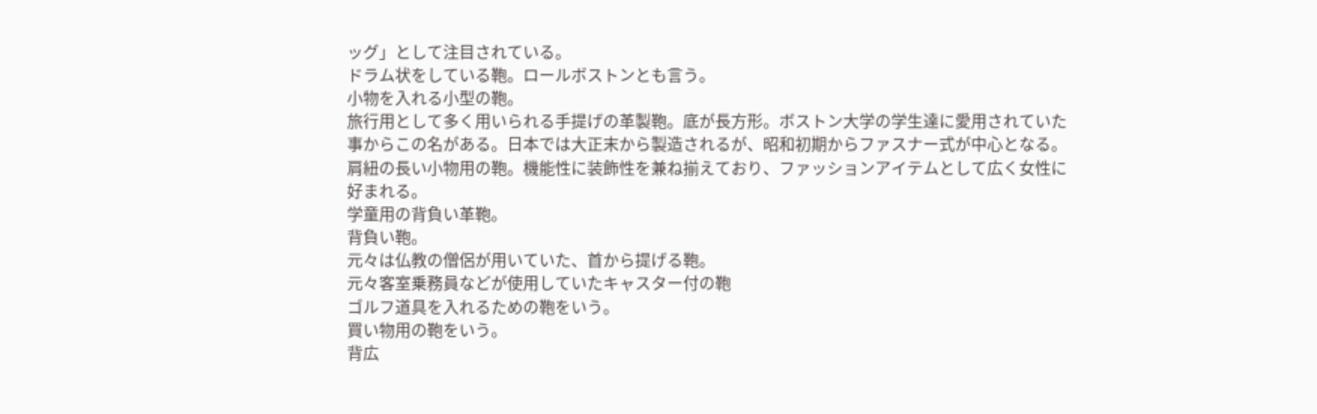ッグ」として注目されている。
ドラム状をしている鞄。ロールボストンとも言う。
小物を入れる小型の鞄。
旅行用として多く用いられる手提げの革製鞄。底が長方形。ボストン大学の学生達に愛用されていた事からこの名がある。日本では大正末から製造されるが、昭和初期からファスナー式が中心となる。
肩紐の長い小物用の鞄。機能性に装飾性を兼ね揃えており、ファッションアイテムとして広く女性に好まれる。
学童用の背負い革鞄。
背負い鞄。
元々は仏教の僧侶が用いていた、首から提げる鞄。
元々客室乗務員などが使用していたキャスター付の鞄
ゴルフ道具を入れるための鞄をいう。
買い物用の鞄をいう。
背広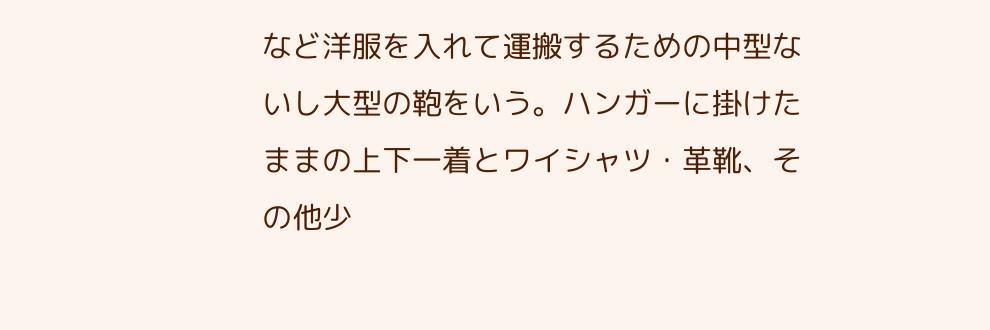など洋服を入れて運搬するための中型ないし大型の鞄をいう。ハンガーに掛けたままの上下一着とワイシャツ・革靴、その他少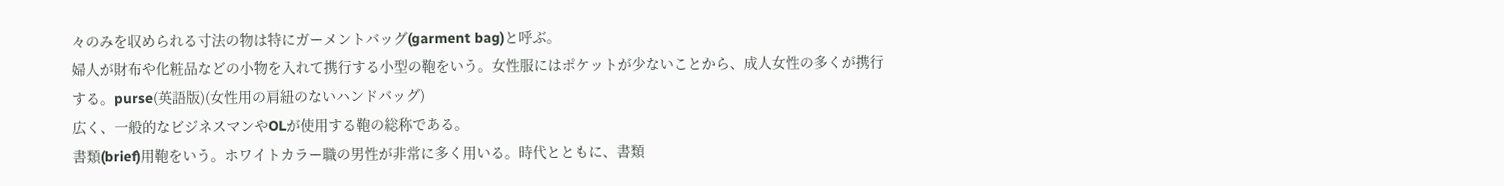々のみを収められる寸法の物は特にガーメントバッグ(garment bag)と呼ぶ。
婦人が財布や化粧品などの小物を入れて携行する小型の鞄をいう。女性服にはポケットが少ないことから、成人女性の多くが携行する。purse(英語版)(女性用の肩紐のないハンドバッグ)
広く、一般的なビジネスマンやOLが使用する鞄の総称である。
書類(brief)用鞄をいう。ホワイトカラー職の男性が非常に多く用いる。時代とともに、書類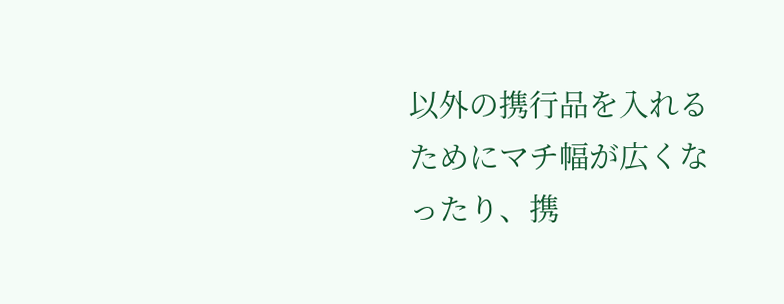以外の携行品を入れるためにマチ幅が広くなったり、携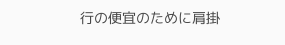行の便宜のために肩掛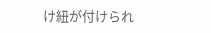け紐が付けられ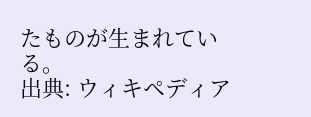たものが生まれている。
出典: ウィキペディア